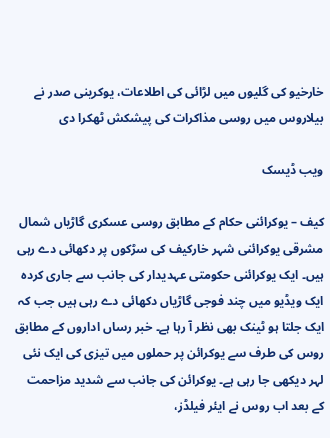خارخیو کی گلیوں میں لڑائی کی اطلاعات، یوکرینی صدر نے بیلاروس میں روسی مذاکرات کی پیشکش ٹھکرا دی

ویب ڈیسک

کیف – یوکرائنی حکام کے مطابق روسی عسکری گاڑیاں شمال مشرقی یوکرائنی شہر خارکیف کی سڑکوں پر دکھائی دے رہی ہیں۔ ایک یوکرائنی حکومتی عہدیدار کی جانب سے جاری کردہ ایک ویڈیو میں چند فوجی گاڑیاں دکھائی دے رہی ہیں جب کہ ایک جلتا ہو ٹینک بھی نظر آ رہا ہے۔ خبر رساں اداروں کے مطابق روس کی طرف سے یوکرائن پر حملوں میں تیزی کی ایک نئی لہر دیکھی جا رہی ہے۔ یوکرائن کی جانب سے شدید مزاحمت کے بعد اب روس نے ایئر فیلڈز،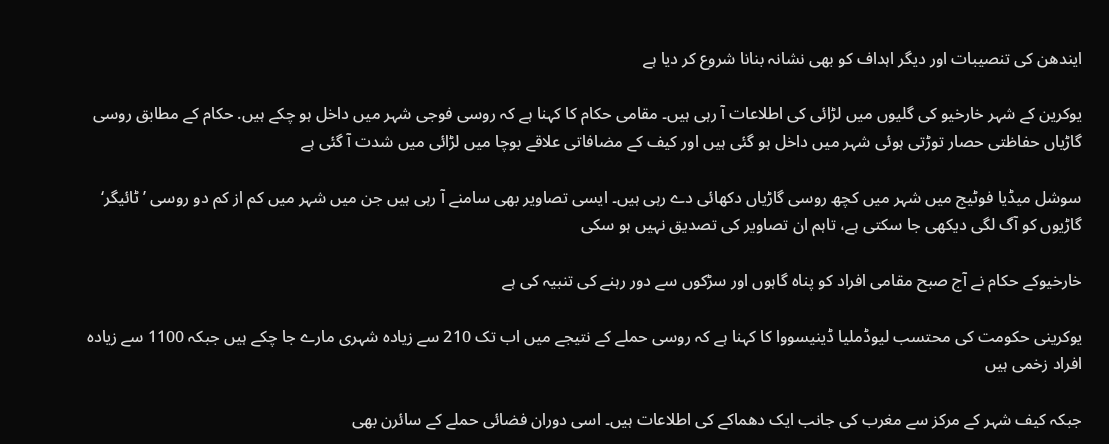ایندھن کی تنصیبات اور دیگر اہداف کو بھی نشانہ بنانا شروع کر دیا ہے

یوکرین کے شہر خارخیو کی گلیوں میں لڑائی کی اطلاعات آ رہی ہیں۔ مقامی حکام کا کہنا ہے کہ روسی فوجی شہر میں داخل ہو چکے ہیں. حکام کے مطابق روسی گاڑیاں حفاظتی حصار توڑتی ہوئی شہر میں داخل ہو گئی ہیں اور کیف کے مضافاتی علاقے بوچا میں لڑائی میں شدت آ گئی ہے

سوشل میڈیا فوٹیج میں شہر میں کچھ روسی گاڑیاں دکھائی دے رہی ہیں۔ ایسی تصاویر بھی سامنے آ رہی ہیں جن میں شہر میں کم از کم دو روسی ’ٹائیگر‘ گاڑیوں کو آگ لگی دیکھی جا سکتی ہے، تاہم ان تصاویر کی تصدیق نہیں ہو سکی

خارخیوکے حکام نے آج صبح مقامی افراد کو پناہ گاہوں اور سڑکوں سے دور رہنے کی تنبیہ کی ہے

یوکرینی حکومت کی محتسب لیوڈملیا ڈینیسووا کا کہنا ہے کہ روسی حملے کے نتیجے میں اب تک 210 سے زیادہ شہری مارے جا چکے ہیں جبکہ 1100 سے زیادہ افراد زخمی ہیں

جبکہ کیف شہر کے مرکز سے مغرب کی جانب ایک دھماکے کی اطلاعات ہیں۔ اسی دوران فضائی حملے کے سائرن بھی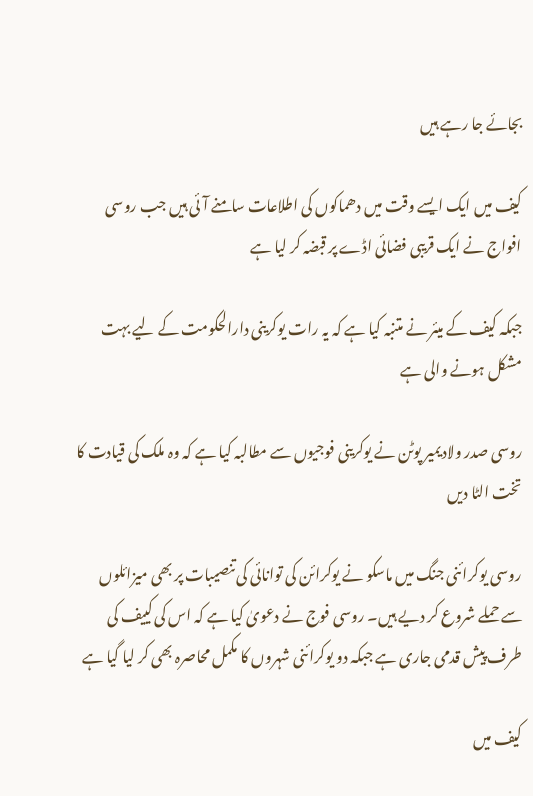بجائے جا رہے ہیں

کیف میں ایک ایسے وقت میں دھماکوں کی اطلاعات سامنے آئی ہیں جب روسی افواج نے ایک قریبی فضائی اڈے پر قبضہ کر لیا ہے

جبکہ کیف کے میئر نے متنبہ کیا ہے کہ یہ رات یوکرینی دارالحکومت کے لیے بہت مشکل ہونے والی ہے

روسی صدر ولادیمیر پوٹن نے یوکرینی فوجیوں سے مطالبہ کیا ہے کہ وہ ملک کی قیادت کا تخت الٹا دیں

روسی یوکرائنی جنگ میں ماسکو نے یوکرائن کی توانائی کی تنصیبات پر بھی میزائلوں سے حملے شروع کر دیے ہیں۔ روسی فوج نے دعویٰ کیا ہے کہ اس کی کییف کی طرف پیش قدمی جاری ہے جبکہ دو یوکرائنی شہروں کا مکمل محاصرہ بھی کر لیا گیا ہے

کیف میں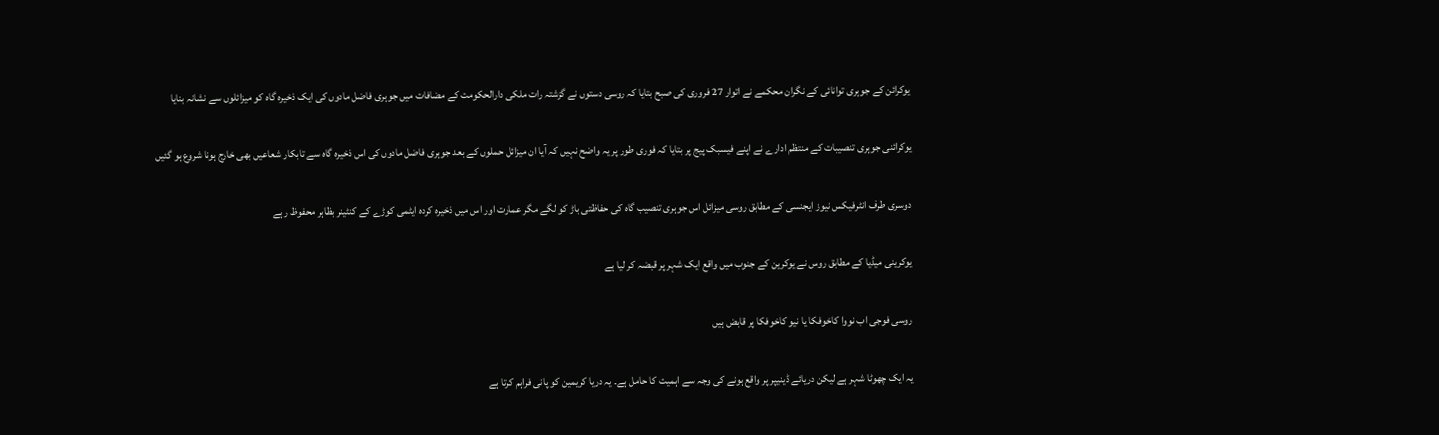یوکرائن کے جوہری توانائی کے نگران محکمے نے اتوار 27 فروری کی صبح بتایا کہ روسی دستوں نے گزشتہ رات ملکی دارالحکومت کے مضافات میں جوہری فاضل مادوں کی ایک ذخیرہ گاہ کو میزائلوں سے نشانہ بنایا

یوکرائنی جوہری تنصیبات کے منتظم ادارے نے اپنے فیسبک پیج پر بتایا کہ فوری طور پر یہ واضح نہیں کہ آیا ان میزائل حملوں کے بعد جوہری فاضل مادوں کی اس ذخیرہ گاہ سے تابکار شعاعیں بھی خارج ہونا شروع ہو گئیں

دوسری طرف انٹرفیکس نیوز ایجنسی کے مطابق روسی میزائل اس جوہری تنصیب گاہ کی حفاظتی باڑ کو لگے مگر عمارت اور اس میں ذخیرہ کردہ ایٹمی کوڑے کے کنٹینر بظاہر محفوظ رہے

یوکرینی میڈیا کے مطابق روس نے یوکرین کے جنوب میں واقع ایک شہر پر قبضہ کر لیا ہے

روسی فوجی اب نووا کاخوفکا یا نیو کاخوفکا پر قابض ہیں

یہ ایک چھوٹا شہر ہے لیکن دریائے ڈینیپر پر واقع ہونے کی وجہ سے اہمیت کا حامل ہے۔ یہ دریا کریمین کو پانی فراہم کرتا ہے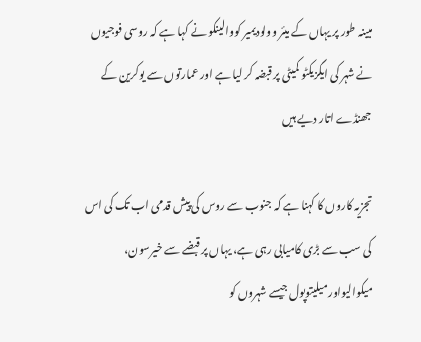مبینہ طور پر یہاں کے میئر وولودیمیر کووالینکو نے کہا ہے کہ روسی فوجیوں نے شہر کی ایگزیکٹو کمیٹی پر قبضہ کر لیا ہے اور عمارتوں سے یوکرین کے جھنڈے اتار دیے ہیں

تجزیہ کاروں کا کہنا ہے کہ جنوب سے روس کی پیش قدمی اب تک کی اس کی سب سے بڑی کامیابی رہی ہے، یہاں پر قبضے سے خيرسون، میکوالیواور میلیتوپول جیسے شہروں کو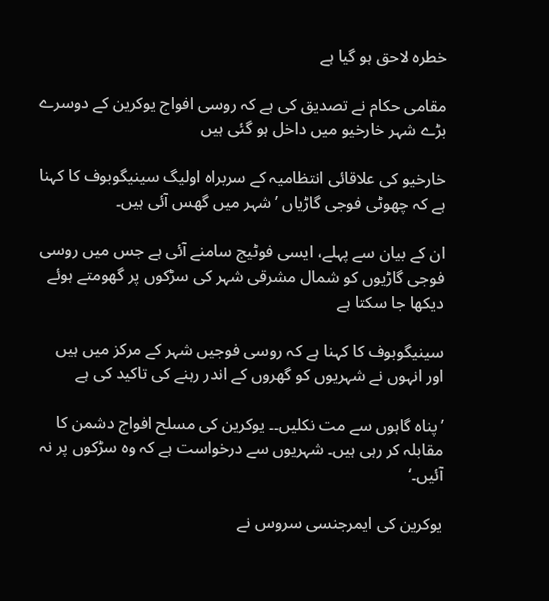خطرہ لاحق ہو گیا ہے

مقامی حکام نے تصدیق کی ہے کہ روسی افواج یوکرین کے دوسرے بڑے شہر خارخیو میں داخل ہو گئی ہیں

خارخیو کی علاقائی انتظامیہ کے سربراہ اولیگ سینیگوبوف کا کہنا ہے کہ چھوٹی فوجی گاڑیاں ’شہر میں گھس آئی ہیں۔

ان کے بیان سے پہلے، ایسی فوٹیج سامنے آئی ہے جس میں روسی فوجی گاڑیوں کو شمال مشرقی شہر کی سڑکوں پر گھومتے ہوئے دیکھا جا سکتا ہے

سینیگوبوف کا کہنا ہے کہ روسی فوجیں شہر کے مرکز میں ہیں اور انہوں نے شہریوں کو گھروں کے اندر رہنے کی تاکید کی ہے

’پناہ گاہوں سے مت نکلیں۔۔ یوکرین کی مسلح افواج دشمن کا مقابلہ کر رہی ہیں۔ شہریوں سے درخواست ہے کہ وہ سڑکوں پر نہ آئیں۔‘

یوکرین کی ایمرجنسی سروس نے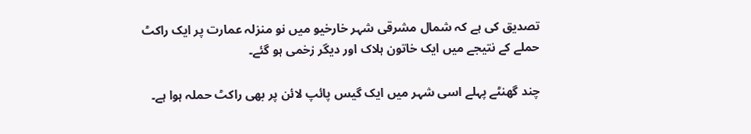تصدیق کی ہے کہ شمال مشرقی شہر خارخیو میں نو منزلہ عمارت پر ایک راکٹ حملے کے نتیجے میں ایک خاتون ہلاک اور دیگر زخمی ہو گئے۔

چند گھنٹے پہلے اسی شہر میں ایک گیس پائپ لائن پر بھی راکٹ حملہ ہوا ہے۔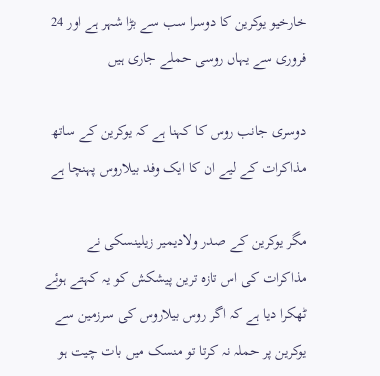خارخیو یوکرین کا دوسرا سب سے بڑا شہر ہے اور 24 فروری سے یہاں روسی حملے جاری ہیں

دوسری جانب روس کا کہنا ہے کہ یوکرین کے ساتھ مذاکرات کے لیے ان کا ایک وفد بیلاروس پہنچا ہے

مگر یوکرین کے صدر ولادیمیر زیلینسکی نے مذاکرات کی اس تازہ ترین پیشکش کو یہ کہتے ہوئے ٹھکرا دیا ہے کہ اگر روس بیلاروس کی سرزمین سے یوکرین پر حملہ نہ کرتا تو منسک میں بات چیت ہو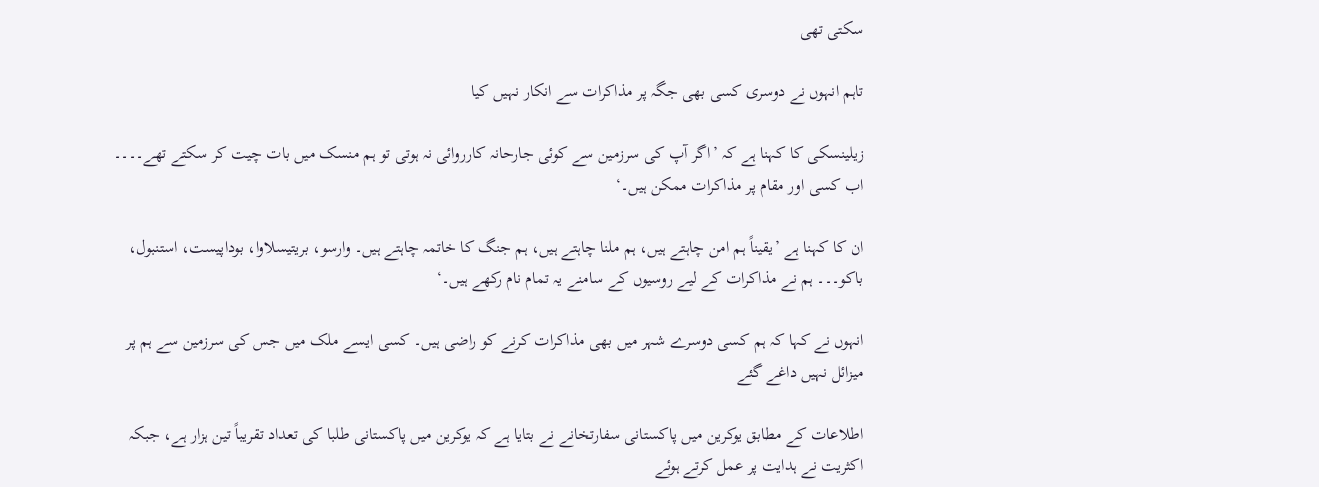سکتی تھی

تاہم انہوں نے دوسری کسی بھی جگہ پر مذاکرات سے انکار نہیں کیا

زیلینسکی کا کہنا ہے کہ ’اگر آپ کی سرزمین سے کوئی جارحانہ کارروائی نہ ہوتی تو ہم منسک میں بات چیت کر سکتے تھے۔۔۔۔ اب کسی اور مقام پر مذاکرات ممکن ہیں۔‘

ان کا کہنا ہے ’یقیناً ہم امن چاہتے ہیں، ہم ملنا چاہتے ہیں، ہم جنگ کا خاتمہ چاہتے ہیں۔ وارسو، بریتیسلاوا، بوداپیست، استنبول، باکو۔۔۔ ہم نے مذاکرات کے لیے روسیوں کے سامنے یہ تمام نام رکھے ہیں۔‘

انہوں نے کہا کہ ہم کسی دوسرے شہر میں بھی مذاکرات کرنے کو راضی ہیں۔ کسی ایسے ملک میں جس کی سرزمین سے ہم پر میزائل نہیں داغے گئے

اطلاعات کے مطابق یوکرین میں پاکستانی سفارتخانے نے بتایا ہے کہ یوکرین میں پاکستانی طلبا کی تعداد تقریباً تین ہزار ہے، جبکہ اکثریت نے ہدایت پر عمل کرتے ہوئے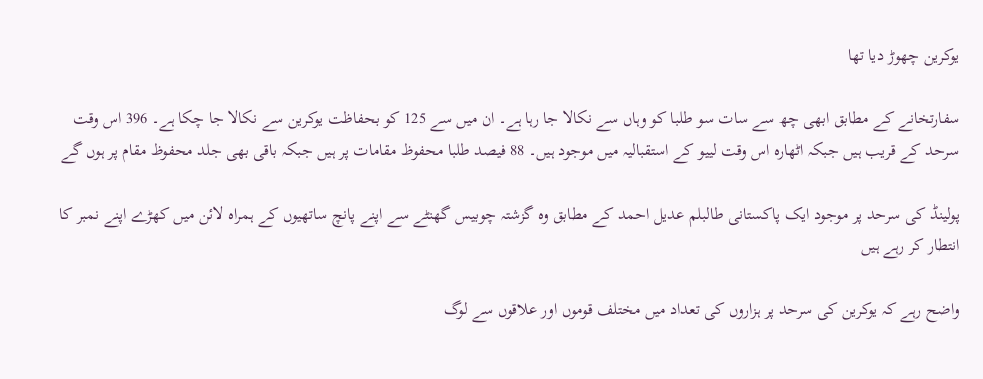یوکرین چھوڑ دیا تھا

سفارتخانے کے مطابق ابھی چھ سے سات سو طلبا کو وہاں سے نکالا جا رہا ہے۔ ان میں سے 125 کو بحفاظت یوکرین سے نکالا جا چکا ہے۔ 396 اس وقت سرحد کے قریب ہیں جبکہ اٹھارہ اس وقت لییو کے استقبالیہ میں موجود ہیں۔ 88 فیصد طلبا محفوظ مقامات پر ہیں جبکہ باقی بھی جلد محفوظ مقام پر ہوں گے

پولینڈ کی سرحد پر موجود ایک پاکستانی طالبلم عدیل احمد کے مطابق وہ گزشتہ چوبیس گھنٹے سے اپنے پانچ ساتھیوں کے ہمراہ لائن میں کھڑے اپنے نمبر کا انتطار کر رہے ہیں

واضح رہے کہ یوکرین کی سرحد پر ہزاروں کی تعداد میں مختلف قوموں اور علاقوں سے لوگ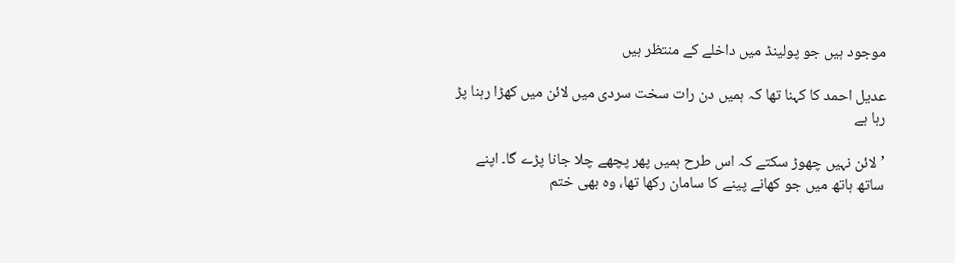موجود ہیں جو پولینڈ میں داخلے کے منتظر ہیں

عدیل احمد کا کہنا تھا کہ ہمیں دن رات سخت سردی میں لائن میں کھڑا رہنا پڑ رہا ہے

’لائن نہیں چھوڑ سکتے کہ اس طرح ہمیں پھر پچھے چلا جانا پڑے گا۔ اپنے ساتھ ہاتھ میں جو کھانے پینے کا سامان رکھا تھا، وہ بھی ختم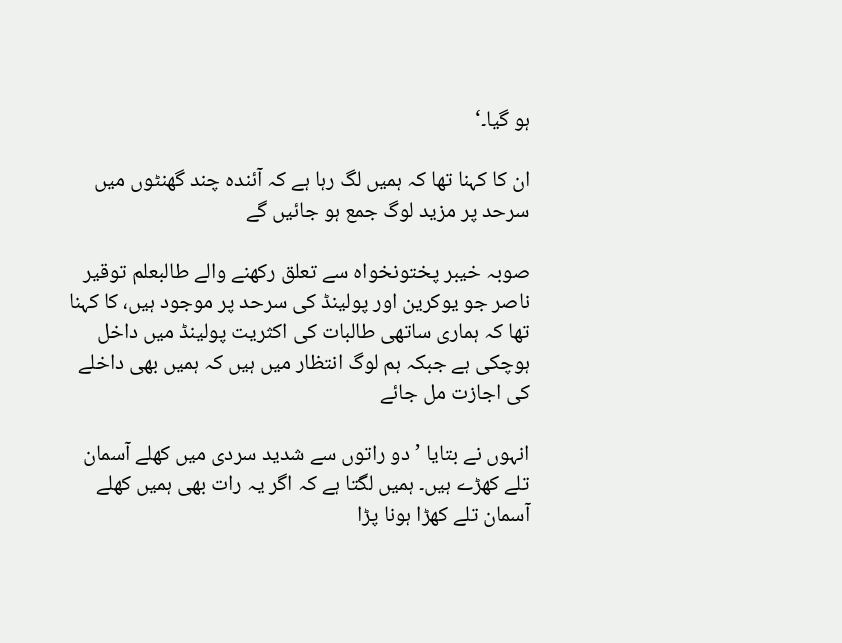ہو گیا۔‘

ان کا کہنا تھا کہ ہمیں لگ رہا ہے کہ آئندہ چند گھنٹوں میں سرحد پر مزید لوگ جمع ہو جائیں گے

صوبہ خیبر پختونخواہ سے تعلق رکھنے والے طالبعلم توقیر ناصر جو یوکرین اور پولینڈ کی سرحد پر موجود ہیں، کا کہنا تھا کہ ہماری ساتھی طالبات کی اکثریت پولینڈ میں داخل ہوچکی ہے جبکہ ہم لوگ انتظار میں ہیں کہ ہمیں بھی داخلے کی اجازت مل جائے

انہوں نے بتایا ’دو راتوں سے شدید سردی میں کھلے آسمان تلے کھڑے ہیں۔ ہمیں لگتا ہے کہ اگر یہ رات بھی ہمیں کھلے آسمان تلے کھڑا ہونا پڑا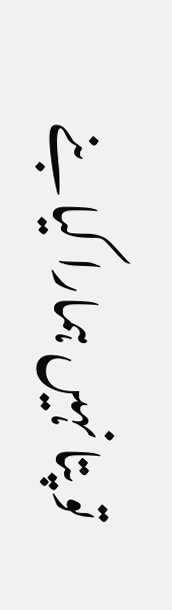تو پتا نہیں ہمارا کیا بنے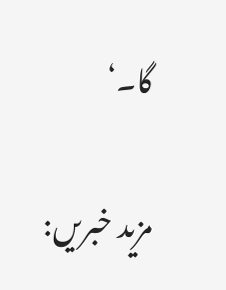گا۔‘

مزید خبریں: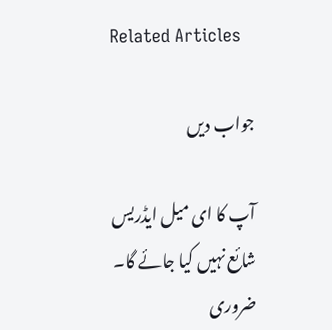Related Articles

جواب دیں

آپ کا ای میل ایڈریس شائع نہیں کیا جائے گا۔ ضروری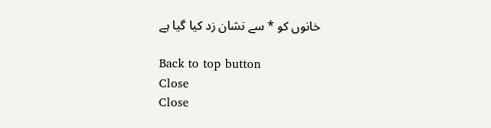خانوں کو * سے نشان زد کیا گیا ہے

Back to top button
Close
Close